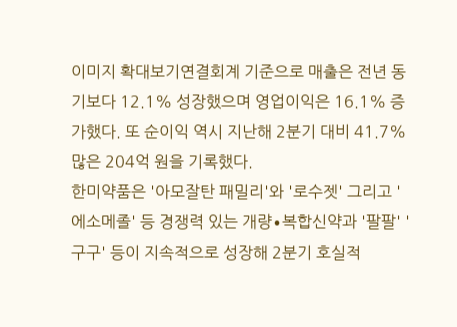이미지 확대보기연결회계 기준으로 매출은 전년 동기보다 12.1% 성장했으며 영업이익은 16.1% 증가했다. 또 순이익 역시 지난해 2분기 대비 41.7% 많은 204억 원을 기록했다.
한미약품은 '아모잘탄 패밀리'와 '로수젯' 그리고 '에소메졸' 등 경쟁력 있는 개량∙복합신약과 '팔팔' '구구' 등이 지속적으로 성장해 2분기 호실적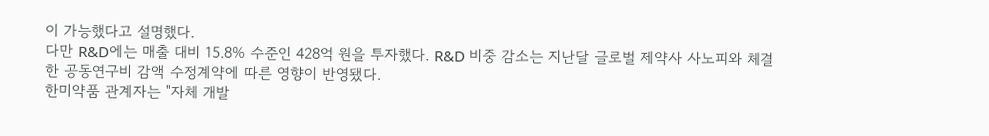이 가능했다고 설명했다.
다만 R&D에는 매출 대비 15.8% 수준인 428억 원을 투자했다. R&D 비중 감소는 지난달 글로벌 제약사 사노피와 체결한 공동연구비 감액 수정계약에 따른 영향이 반영됐다.
한미약품 관계자는 "자체 개발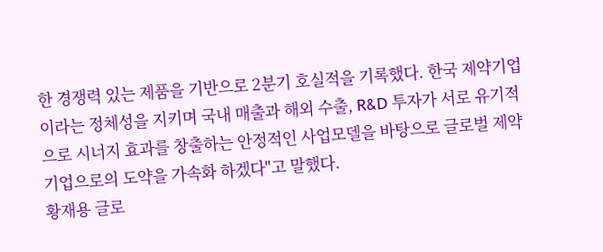한 경쟁력 있는 제품을 기반으로 2분기 호실적을 기록했다. 한국 제약기업이라는 정체성을 지키며 국내 매출과 해외 수출, R&D 투자가 서로 유기적으로 시너지 효과를 창출하는 안정적인 사업모델을 바탕으로 글로벌 제약기업으로의 도약을 가속화 하겠다"고 말했다.
황재용 글로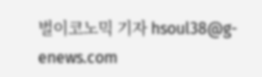벌이코노믹 기자 hsoul38@g-enews.com